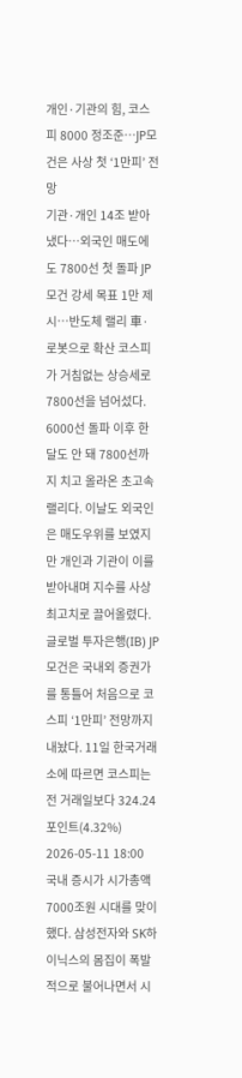개인·기관의 힘, 코스피 8000 정조준…JP모건은 사상 첫 ‘1만피’ 전망
기관·개인 14조 받아냈다…외국인 매도에도 7800선 첫 돌파 JP모건 강세 목표 1만 제시…반도체 랠리 車·로봇으로 확산 코스피가 거침없는 상승세로 7800선을 넘어섰다. 6000선 돌파 이후 한 달도 안 돼 7800선까지 치고 올라온 초고속 랠리다. 이날도 외국인은 매도우위를 보였지만 개인과 기관이 이를 받아내며 지수를 사상 최고치로 끌어올렸다. 글로벌 투자은행(IB) JP모건은 국내외 증권가를 통틀어 처음으로 코스피 ‘1만피’ 전망까지 내놨다. 11일 한국거래소에 따르면 코스피는 전 거래일보다 324.24포인트(4.32%)
2026-05-11 18:00
국내 증시가 시가총액 7000조원 시대를 맞이했다. 삼성전자와 SK하이닉스의 몸집이 폭발적으로 불어나면서 시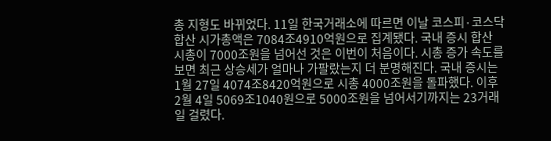총 지형도 바뀌었다. 11일 한국거래소에 따르면 이날 코스피·코스닥 합산 시가총액은 7084조4910억원으로 집계됐다. 국내 증시 합산 시총이 7000조원을 넘어선 것은 이번이 처음이다. 시총 증가 속도를 보면 최근 상승세가 얼마나 가팔랐는지 더 분명해진다. 국내 증시는 1월 27일 4074조8420억원으로 시총 4000조원을 돌파했다. 이후 2월 4일 5069조1040원으로 5000조원을 넘어서기까지는 23거래일 걸렸다.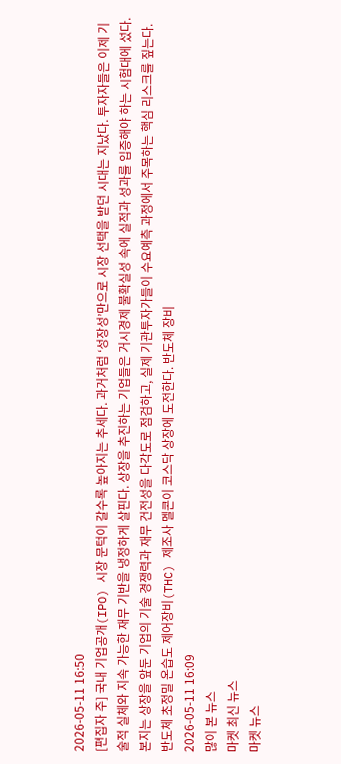2026-05-11 16:50
[편집자 주] 국내 기업공개(IPO) 시장 문턱이 갈수록 높아지는 추세다. 과거처럼 ‘성장성’만으로 시장 선택을 받던 시대는 지났다. 투자자들은 이제 기술적 실체와 지속 가능한 재무 기반을 냉정하게 살핀다. 상장을 추진하는 기업들은 거시경제 불확실성 속에 실적과 성과를 입증해야 하는 시험대에 섰다. 본지는 상장을 앞둔 기업의 기술 경쟁력과 재무 건전성을 다각도로 점검하고, 실제 기관투자가들이 수요예측 과정에서 주목하는 핵심 리스크를 짚는다. 반도체 초정밀 온습도 제어장비(THC) 제조사 멜콘이 코스닥 상장에 도전한다. 반도체 장비
2026-05-11 16:09
많이 본 뉴스
마켓 최신 뉴스
마켓 뉴스